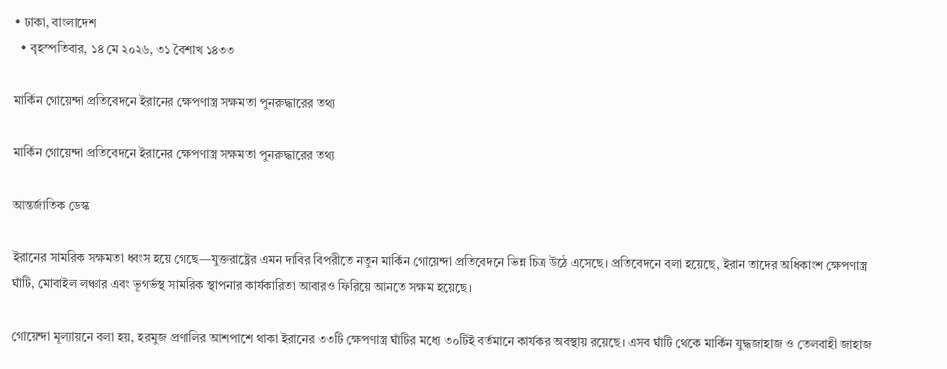• ঢাকা, বাংলাদেশ
  • বৃহস্পতিবার, ১৪ মে ২০২৬, ৩১ বৈশাখ ১৪৩৩

মার্কিন গোয়েন্দা প্রতিবেদনে ইরানের ক্ষেপণাস্ত্র সক্ষমতা পুনরুদ্ধারের তথ্য

মার্কিন গোয়েন্দা প্রতিবেদনে ইরানের ক্ষেপণাস্ত্র সক্ষমতা পুনরুদ্ধারের তথ্য

আন্তর্জাতিক ডেস্ক

ইরানের সামরিক সক্ষমতা ধ্বংস হয়ে গেছে—যুক্তরাষ্ট্রের এমন দাবির বিপরীতে নতুন মার্কিন গোয়েন্দা প্রতিবেদনে ভিন্ন চিত্র উঠে এসেছে। প্রতিবেদনে বলা হয়েছে, ইরান তাদের অধিকাংশ ক্ষেপণাস্ত্র ঘাঁটি, মোবাইল লঞ্চার এবং ভূগর্ভস্থ সামরিক স্থাপনার কার্যকারিতা আবারও ফিরিয়ে আনতে সক্ষম হয়েছে।

গোয়েন্দা মূল্যায়নে বলা হয়, হরমুজ প্রণালির আশপাশে থাকা ইরানের ৩৩টি ক্ষেপণাস্ত্র ঘাঁটির মধ্যে ৩০টিই বর্তমানে কার্যকর অবস্থায় রয়েছে। এসব ঘাঁটি থেকে মার্কিন যুদ্ধজাহাজ ও তেলবাহী জাহাজ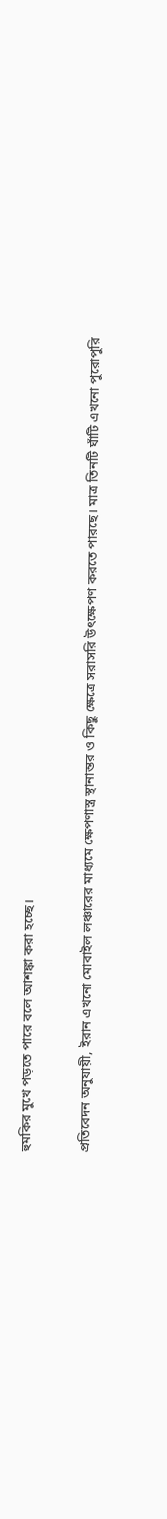হুমকির মুখে পড়তে পারে বলে আশঙ্কা করা হচ্ছে।

প্রতিবেদন অনুযায়ী, ইরান এখনো মোবাইল লঞ্চারের মাধ্যমে ক্ষেপণাস্ত্র স্থানান্তর ও কিছু ক্ষেত্রে সরাসরি উৎক্ষেপণ করতে পারছে। মাত্র তিনটি ঘাঁটি এখনো পুরোপুরি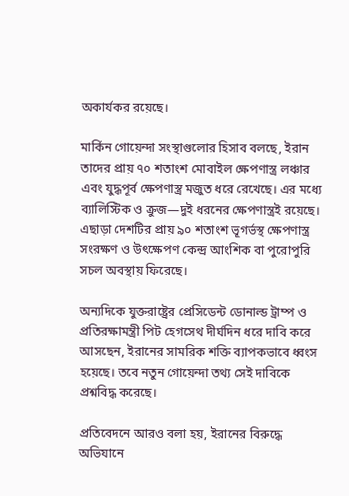অকার্যকর রয়েছে।

মার্কিন গোয়েন্দা সংস্থাগুলোর হিসাব বলছে, ইরান তাদের প্রায় ৭০ শতাংশ মোবাইল ক্ষেপণাস্ত্র লঞ্চার এবং যুদ্ধপূর্ব ক্ষেপণাস্ত্র মজুত ধরে রেখেছে। এর মধ্যে ব্যালিস্টিক ও ক্রুজ—দুই ধরনের ক্ষেপণাস্ত্রই রয়েছে। এছাড়া দেশটির প্রায় ৯০ শতাংশ ভূগর্ভস্থ ক্ষেপণাস্ত্র সংরক্ষণ ও উৎক্ষেপণ কেন্দ্র আংশিক বা পুরোপুরি সচল অবস্থায় ফিরেছে।

অন্যদিকে যুক্তরাষ্ট্রের প্রেসিডেন্ট ডোনাল্ড ট্রাম্প ও প্রতিরক্ষামন্ত্রী পিট হেগসেথ দীর্ঘদিন ধরে দাবি করে আসছেন, ইরানের সামরিক শক্তি ব্যাপকভাবে ধ্বংস হয়েছে। তবে নতুন গোয়েন্দা তথ্য সেই দাবিকে প্রশ্নবিদ্ধ করেছে।

প্রতিবেদনে আরও বলা হয়, ইরানের বিরুদ্ধে অভিযানে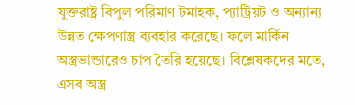যুক্তরাষ্ট্র বিপুল পরিমাণ টমাহক, প্যাট্রিয়ট ও অন্যান্য উন্নত ক্ষেপণাস্ত্র ব্যবহার করেছে। ফলে মার্কিন অস্ত্রভান্ডারেও চাপ তৈরি হয়েছে। বিশ্লেষকদের মতে, এসব অস্ত্র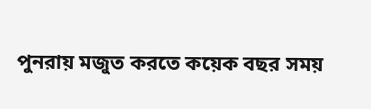পুনরায় মজুত করতে কয়েক বছর সময়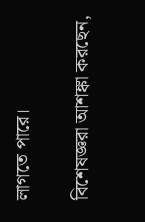লাগতে পারে।

বিশেষজ্ঞরা আশঙ্কা করছেন,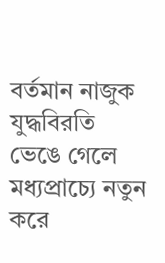বর্তমান নাজুক যুদ্ধবিরতি ভেঙে গেলে মধ্যপ্রাচ্যে নতুন করে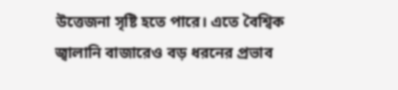উত্তেজনা সৃষ্টি হতে পারে। এতে বৈশ্বিক জ্বালানি বাজারেও বড় ধরনের প্রভাব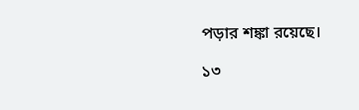পড়ার শঙ্কা রয়েছে।

১৩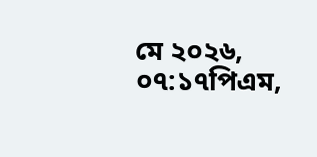মে ২০২৬, ০৭:১৭পিএম,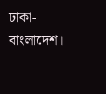ঢাকা-বাংলাদেশ।